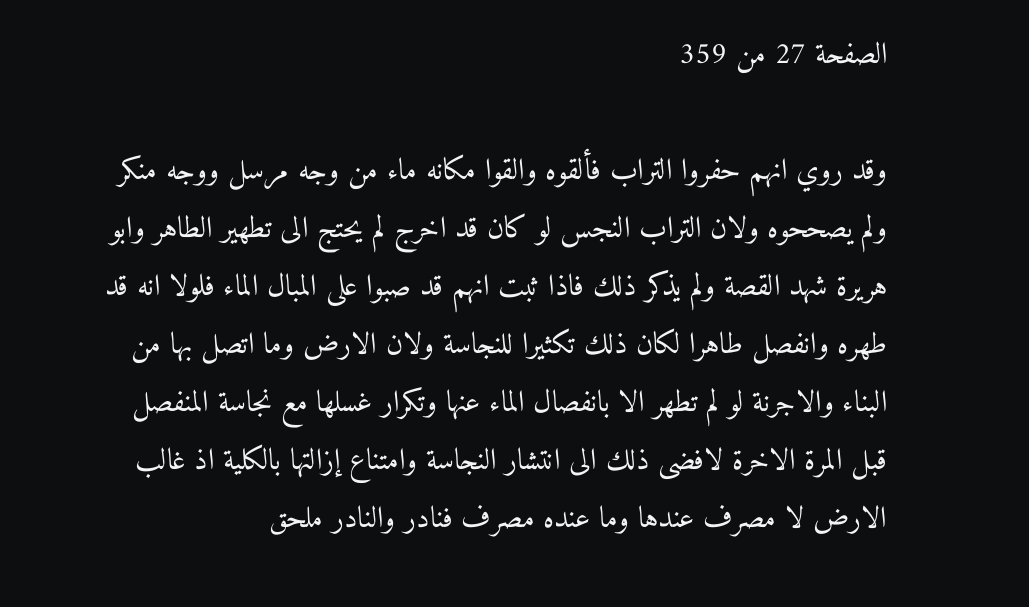الصفحة 27 من 359

وقد روي انهم حفروا التراب فألقوه والقوا مكانه ماء من وجه مرسل ووجه منكر ولم يصححوه ولان التراب النجس لو كان قد اخرج لم يحتج الى تطهير الطاهر وابو هريرة شهد القصة ولم يذكر ذلك فاذا ثبت انهم قد صبوا على المبال الماء فلولا انه قد طهره وانفصل طاهرا لكان ذلك تكثيرا للنجاسة ولان الارض وما اتصل بها من البناء والاجرنة لو لم تطهر الا بانفصال الماء عنها وتكرار غسلها مع نجاسة المنفصل قبل المرة الاخرة لافضى ذلك الى انتشار النجاسة وامتناع إزالتها بالكلية اذ غالب الارض لا مصرف عندها وما عنده مصرف فنادر والنادر ملحق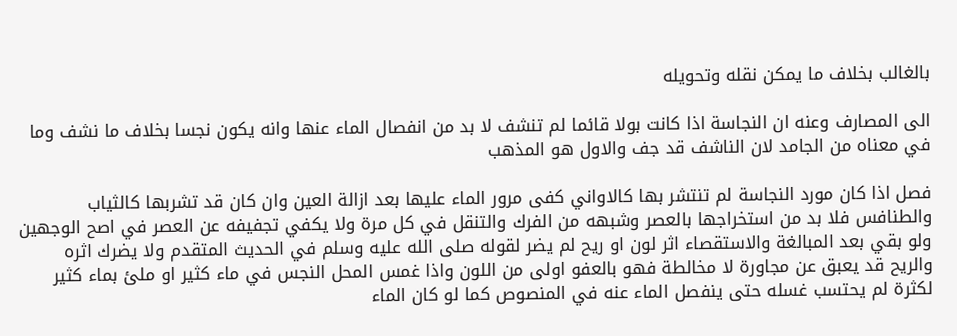بالغالب بخلاف ما يمكن نقله وتحويله

الى المصارف وعنه ان النجاسة اذا كانت بولا قائما لم تنشف لا بد من انفصال الماء عنها وانه يكون نجسا بخلاف ما نشف وما في معناه من الجامد لان الناشف قد جف والاول هو المذهب

فصل اذا كان مورد النجاسة لم تنتشر بها كالاواني كفى مرور الماء عليها بعد ازالة العين وان كان قد تشربها كالثياب والطنافس فلا بد من استخراجها بالعصر وشبهه من الفرك والتنقل في كل مرة ولا يكفي تجفيفه عن العصر في اصح الوجهين ولو بقي بعد المبالغة والاستقصاء اثر لون او ريح لم يضر لقوله صلى الله عليه وسلم في الحديث المتقدم ولا يضرك اثره والريح قد يعبق عن مجاورة لا مخالطة فهو بالعفو اولى من اللون واذا غمس المحل النجس في ماء كثير او ملئ بماء كثير لكثرة لم يحتسب غسله حتى ينفصل الماء عنه في المنصوص كما لو كان الماء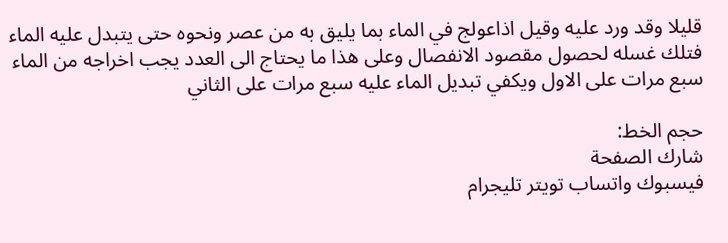قليلا وقد ورد عليه وقيل اذاعولج في الماء بما يليق به من عصر ونحوه حتى يتبدل عليه الماء فتلك غسله لحصول مقصود الانفصال وعلى هذا ما يحتاج الى العدد يجب اخراجه من الماء سبع مرات على الاول ويكفي تبديل الماء عليه سبع مرات على الثاني

حجم الخط:
شارك الصفحة
فيسبوك واتساب تويتر تليجرام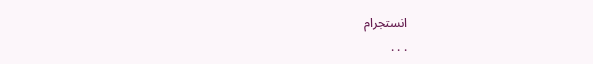انستجرام
. . .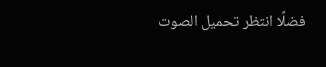فضلًا انتظر تحميل الصوت